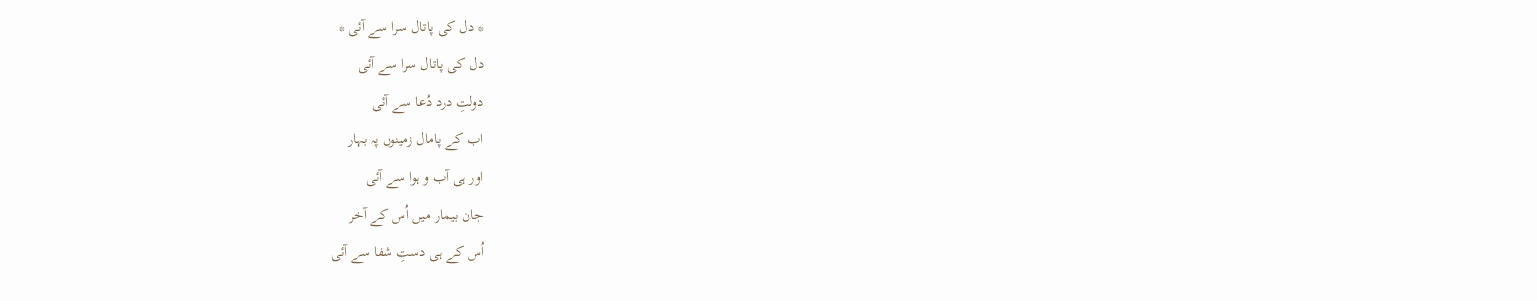* دل کی پاتال سرا سے آئی *
دل کی پاتال سرا سے آئی
دولتِ درد دُعا سے آئی
اب کے پامال زمینوں پہ بہار
اور ہی آب و ہوا سے آئی
جان بیمار میں اُس کے آخر
اُس کے ہی دستِ شفا سے آئی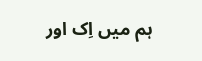ہم میں اِک اور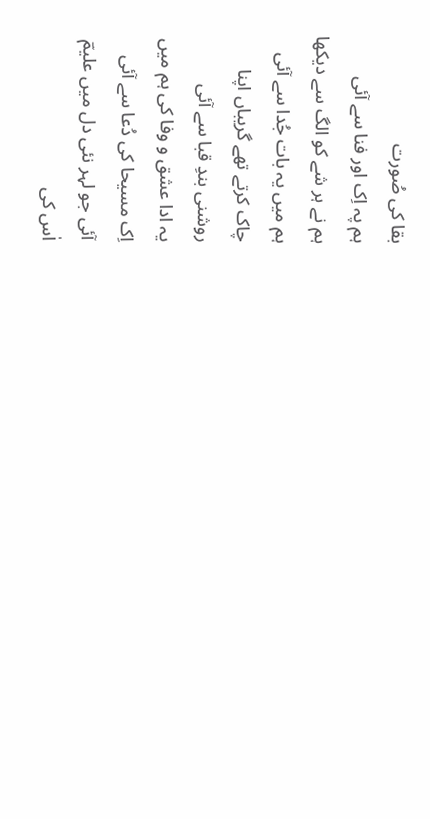بقا کی صُورت
ہم پہ اِک اور فنا سے آئی
ہم نے ہر شے کو الگ سے دیکھا
ہم میں یہ بات جُدا سے آئی
چاک کرتے تھے گریباں اپنا
روشنی بندِ قبا سے آئی
یہ ادا عشق و وفا کی ہم میں
اِک مسیحا کی دُعا سے آئی
آئی جو لہر نئی دل میں علیمؔ
اٰس کی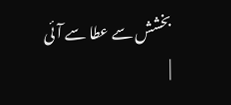بخشش سے عطا سے آئی
|